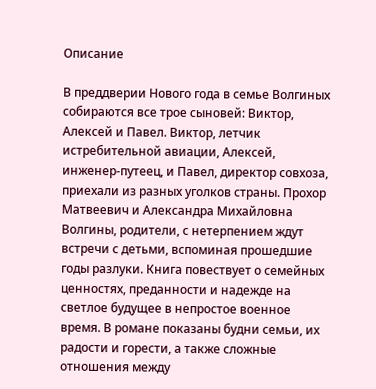Описание

В преддверии Нового года в семье Волгиных собираются все трое сыновей: Виктор, Алексей и Павел. Виктор, летчик истребительной авиации, Алексей, инженер-путеец, и Павел, директор совхоза, приехали из разных уголков страны. Прохор Матвеевич и Александра Михайловна Волгины, родители, с нетерпением ждут встречи с детьми, вспоминая прошедшие годы разлуки. Книга повествует о семейных ценностях, преданности и надежде на светлое будущее в непростое военное время. В романе показаны будни семьи, их радости и горести, а также сложные отношения между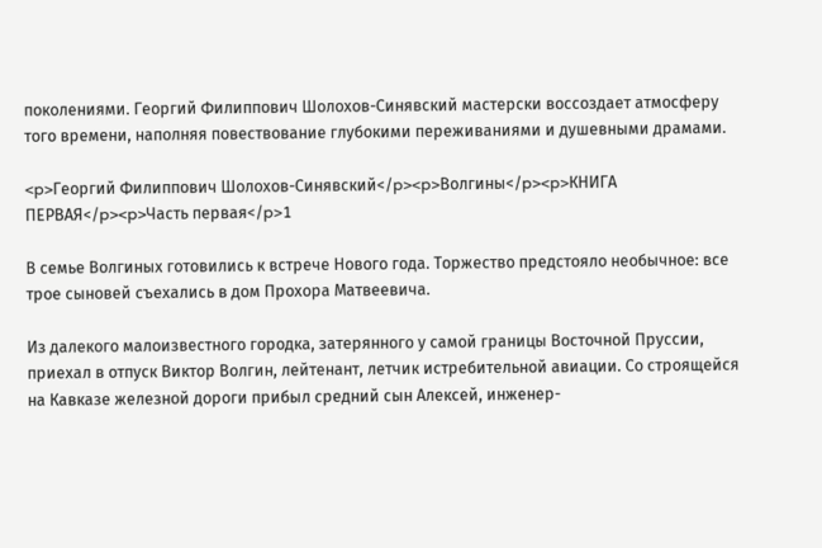поколениями. Георгий Филиппович Шолохов-Синявский мастерски воссоздает атмосферу того времени, наполняя повествование глубокими переживаниями и душевными драмами.

<p>Георгий Филиппович Шолохов-Синявский</p><p>Волгины</p><p>КНИГА ПЕРВАЯ</p><p>Часть первая</p>1

В семье Волгиных готовились к встрече Нового года. Торжество предстояло необычное: все трое сыновей съехались в дом Прохора Матвеевича.

Из далекого малоизвестного городка, затерянного у самой границы Восточной Пруссии, приехал в отпуск Виктор Волгин, лейтенант, летчик истребительной авиации. Со строящейся на Кавказе железной дороги прибыл средний сын Алексей, инженер-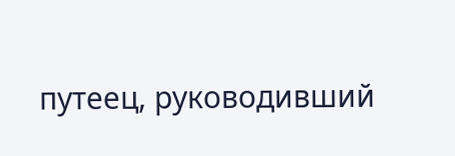путеец, руководивший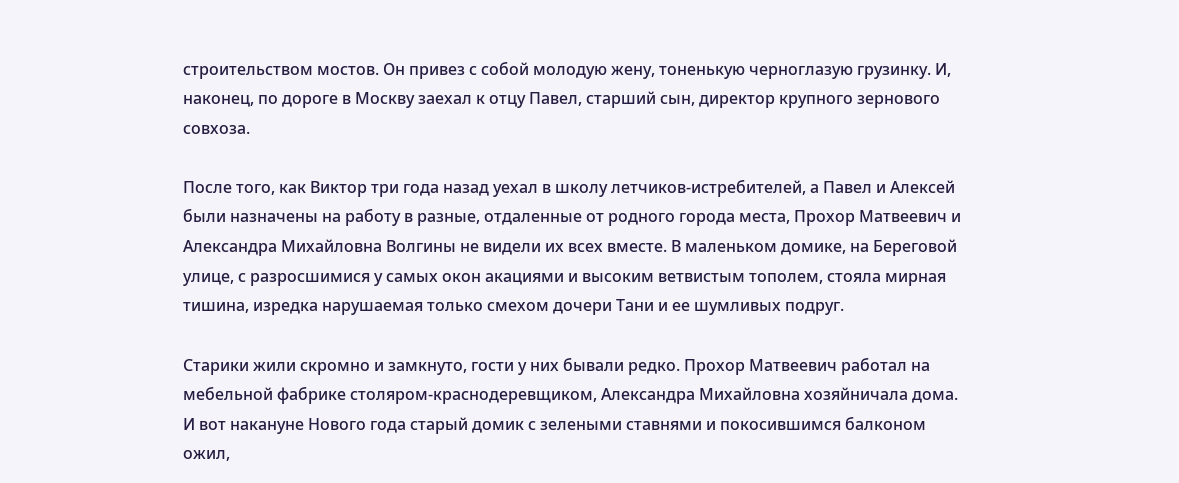строительством мостов. Он привез с собой молодую жену, тоненькую черноглазую грузинку. И, наконец, по дороге в Москву заехал к отцу Павел, старший сын, директор крупного зернового совхоза.

После того, как Виктор три года назад уехал в школу летчиков-истребителей, а Павел и Алексей были назначены на работу в разные, отдаленные от родного города места, Прохор Матвеевич и Александра Михайловна Волгины не видели их всех вместе. В маленьком домике, на Береговой улице, с разросшимися у самых окон акациями и высоким ветвистым тополем, стояла мирная тишина, изредка нарушаемая только смехом дочери Тани и ее шумливых подруг.

Старики жили скромно и замкнуто, гости у них бывали редко. Прохор Матвеевич работал на мебельной фабрике столяром-краснодеревщиком, Александра Михайловна хозяйничала дома. И вот накануне Нового года старый домик с зелеными ставнями и покосившимся балконом ожил,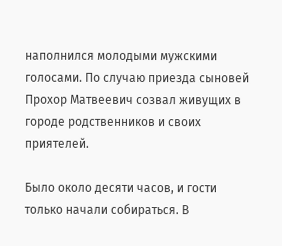наполнился молодыми мужскими голосами. По случаю приезда сыновей Прохор Матвеевич созвал живущих в городе родственников и своих приятелей.

Было около десяти часов, и гости только начали собираться. В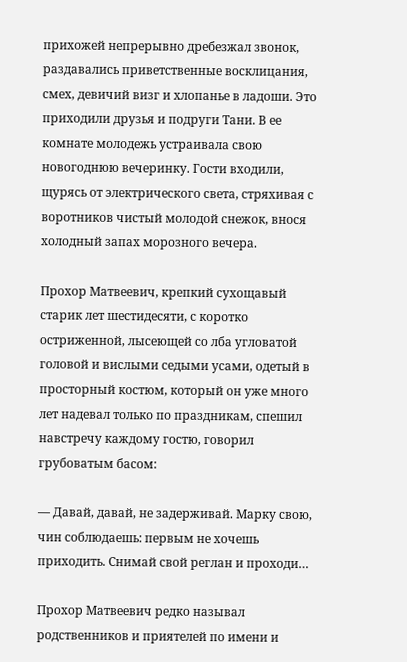прихожей непрерывно дребезжал звонок, раздавались приветственные восклицания, смех, девичий визг и хлопанье в ладоши. Это приходили друзья и подруги Тани. В ее комнате молодежь устраивала свою новогоднюю вечеринку. Гости входили, щурясь от электрического света, стряхивая с воротников чистый молодой снежок, внося холодный запах морозного вечера.

Прохор Матвеевич, крепкий сухощавый старик лет шестидесяти, с коротко остриженной, лысеющей со лба угловатой головой и вислыми седыми усами, одетый в просторный костюм, который он уже много лет надевал только по праздникам, спешил навстречу каждому гостю, говорил грубоватым басом:

— Давай, давай, не задерживай. Марку свою, чин соблюдаешь: первым не хочешь приходить. Снимай свой реглан и проходи…

Прохор Матвеевич редко называл родственников и приятелей по имени и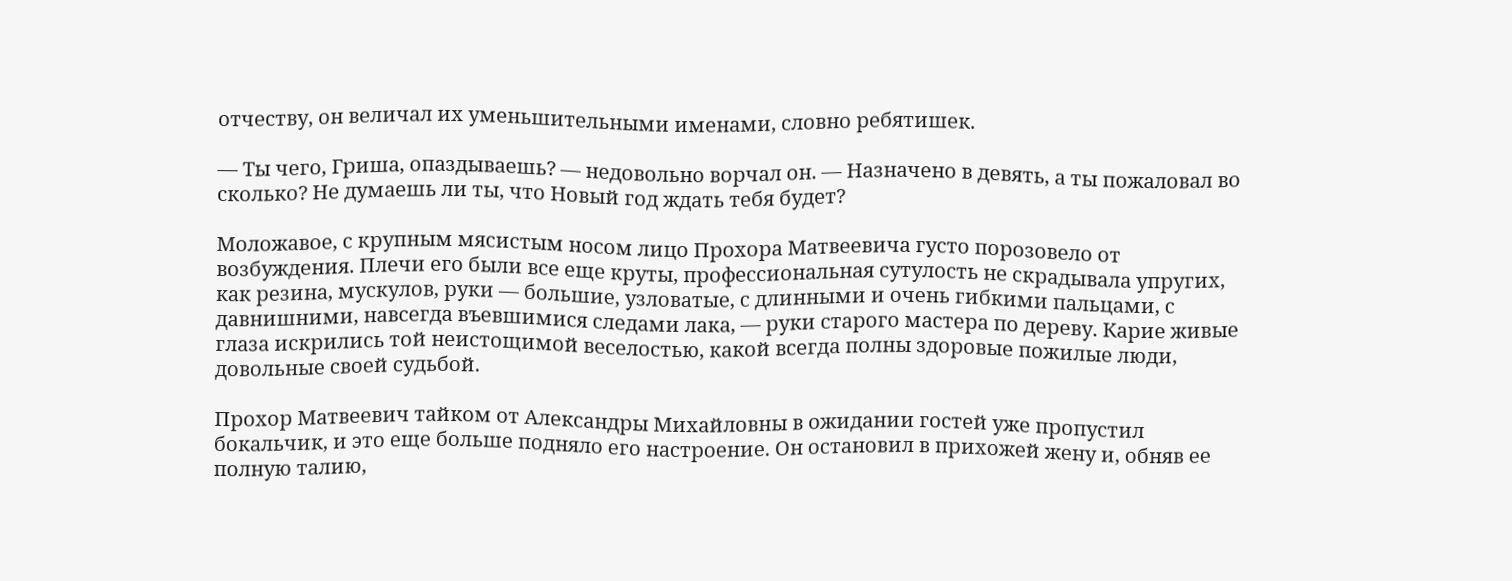отчеству, он величал их уменьшительными именами, словно ребятишек.

— Ты чего, Гриша, опаздываешь? — недовольно ворчал он. — Назначено в девять, а ты пожаловал во сколько? Не думаешь ли ты, что Новый год ждать тебя будет?

Моложавое, с крупным мясистым носом лицо Прохора Матвеевича густо порозовело от возбуждения. Плечи его были все еще круты, профессиональная сутулость не скрадывала упругих, как резина, мускулов, руки — большие, узловатые, с длинными и очень гибкими пальцами, с давнишними, навсегда въевшимися следами лака, — руки старого мастера по дереву. Карие живые глаза искрились той неистощимой веселостью, какой всегда полны здоровые пожилые люди, довольные своей судьбой.

Прохор Матвеевич тайком от Александры Михайловны в ожидании гостей уже пропустил бокальчик, и это еще больше подняло его настроение. Он остановил в прихожей жену и, обняв ее полную талию,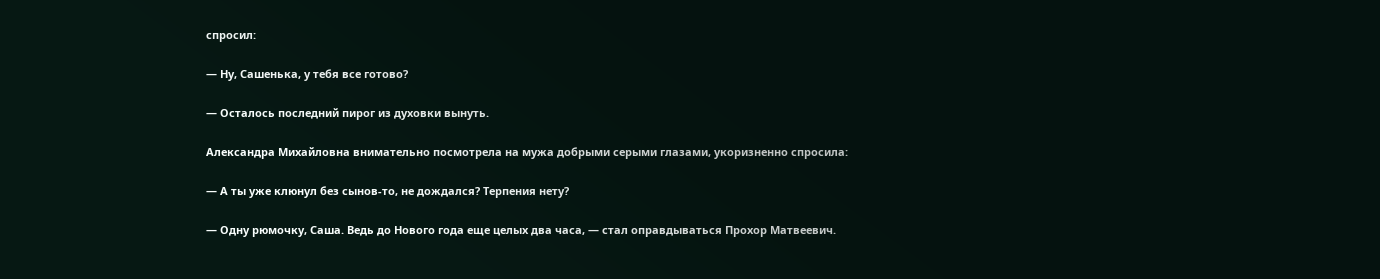спросил:

— Ну, Сашенька, у тебя все готово?

— Осталось последний пирог из духовки вынуть.

Александра Михайловна внимательно посмотрела на мужа добрыми серыми глазами, укоризненно спросила:

— А ты уже клюнул без сынов-то, не дождался? Терпения нету?

— Одну рюмочку, Саша. Ведь до Нового года еще целых два часа, — стал оправдываться Прохор Матвеевич.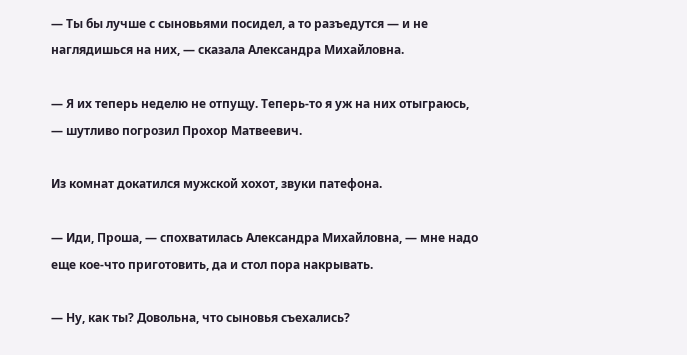— Ты бы лучше с сыновьями посидел, а то разъедутся — и не наглядишься на них, — сказала Александра Михайловна.

— Я их теперь неделю не отпущу. Теперь-то я уж на них отыграюсь, — шутливо погрозил Прохор Матвеевич.

Из комнат докатился мужской хохот, звуки патефона.

— Иди, Проша, — спохватилась Александра Михайловна, — мне надо еще кое-что приготовить, да и стол пора накрывать.

— Ну, как ты? Довольна, что сыновья съехались?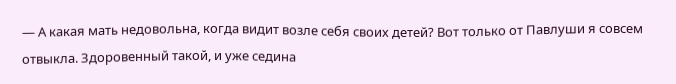— А какая мать недовольна, когда видит возле себя своих детей? Вот только от Павлуши я совсем отвыкла. Здоровенный такой, и уже седина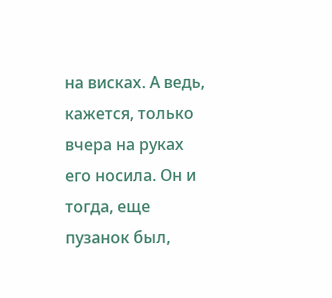на висках. А ведь, кажется, только вчера на руках его носила. Он и тогда, еще пузанок был,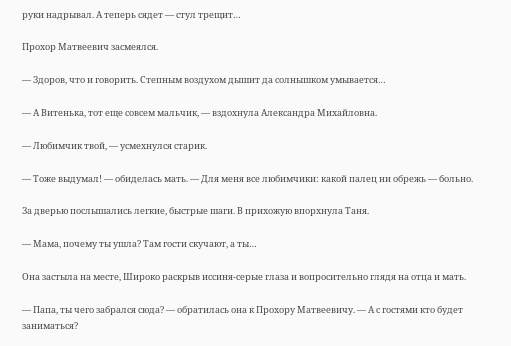руки надрывал. А теперь сядет — стул трещит…

Прохор Матвеевич засмеялся.

— Здоров, что и говорить. Степным воздухом дышит да солнышком умывается…

— А Витенька, тот еще совсем мальчик, — вздохнула Александра Михайловна.

— Любимчик твой, — усмехнулся старик.

— Тоже выдумал! — обиделась мать. — Для меня все любимчики: какой палец ни обрежь — больно.

За дверью послышались легкие, быстрые шаги. В прихожую впорхнула Таня.

— Мама, почему ты ушла? Там гости скучают, а ты…

Она застыла на месте, Широко раскрыв иссиня-серые глаза и вопросительно глядя на отца и мать.

— Папа, ты чего забрался сюда? — обратилась она к Прохору Матвеевичу. — А с гостями кто будет заниматься?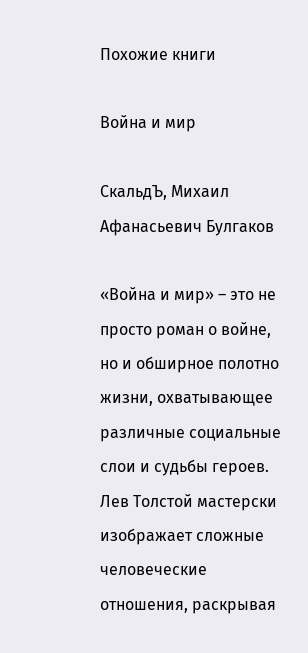Похожие книги

Война и мир

СкальдЪ, Михаил Афанасьевич Булгаков

«Война и мир» – это не просто роман о войне, но и обширное полотно жизни, охватывающее различные социальные слои и судьбы героев. Лев Толстой мастерски изображает сложные человеческие отношения, раскрывая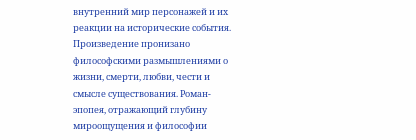внутренний мир персонажей и их реакции на исторические события. Произведение пронизано философскими размышлениями о жизни, смерти, любви, чести и смысле существования. Роман-эпопея, отражающий глубину мироощущения и философии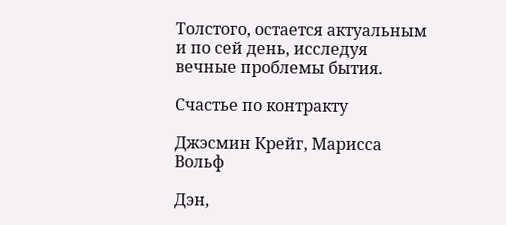Толстого, остается актуальным и по сей день, исследуя вечные проблемы бытия.

Счастье по контракту

Джэсмин Крейг, Марисса Вольф

Дэн,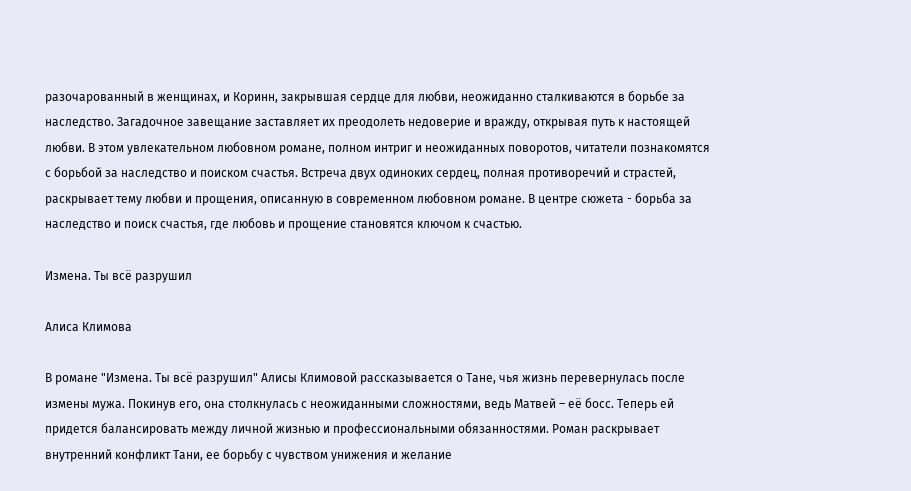разочарованный в женщинах, и Коринн, закрывшая сердце для любви, неожиданно сталкиваются в борьбе за наследство. Загадочное завещание заставляет их преодолеть недоверие и вражду, открывая путь к настоящей любви. В этом увлекательном любовном романе, полном интриг и неожиданных поворотов, читатели познакомятся с борьбой за наследство и поиском счастья. Встреча двух одиноких сердец, полная противоречий и страстей, раскрывает тему любви и прощения, описанную в современном любовном романе. В центре сюжета - борьба за наследство и поиск счастья, где любовь и прощение становятся ключом к счастью.

Измена. Ты всё разрушил

Алиса Климова

В романе "Измена. Ты всё разрушил" Алисы Климовой рассказывается о Тане, чья жизнь перевернулась после измены мужа. Покинув его, она столкнулась с неожиданными сложностями, ведь Матвей – её босс. Теперь ей придется балансировать между личной жизнью и профессиональными обязанностями. Роман раскрывает внутренний конфликт Тани, ее борьбу с чувством унижения и желание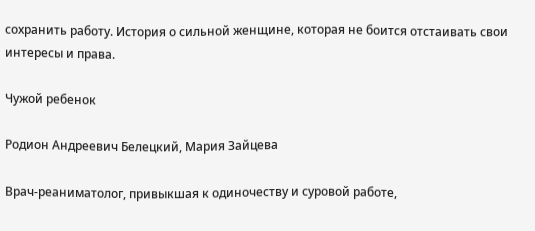сохранить работу. История о сильной женщине, которая не боится отстаивать свои интересы и права.

Чужой ребенок

Родион Андреевич Белецкий, Мария Зайцева

Врач-реаниматолог, привыкшая к одиночеству и суровой работе,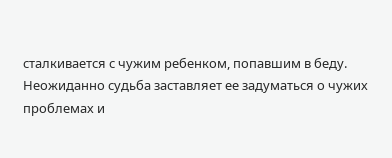сталкивается с чужим ребенком, попавшим в беду. Неожиданно судьба заставляет ее задуматься о чужих проблемах и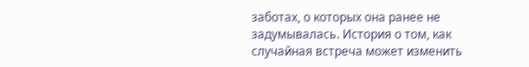заботах, о которых она ранее не задумывалась. История о том, как случайная встреча может изменить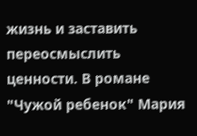жизнь и заставить переосмыслить ценности. В романе "Чужой ребенок" Мария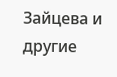Зайцева и другие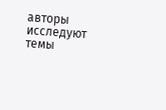авторы исследуют темы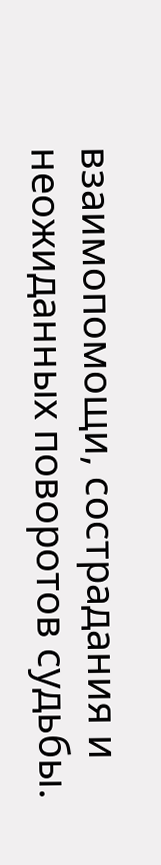взаимопомощи, сострадания и неожиданных поворотов судьбы.